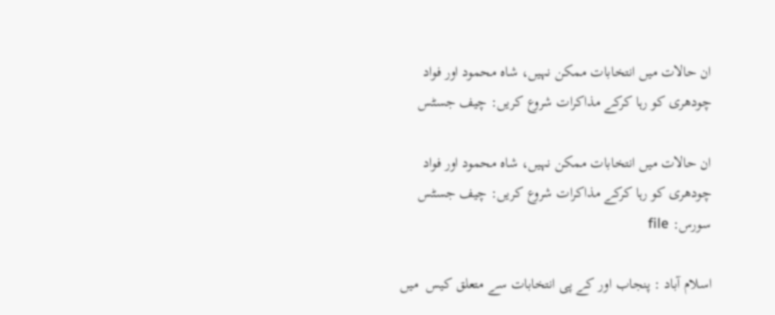ان حالات میں انتخابات ممکن نہیں، شاہ محمود اور فواد چودھری کو رہا کرکے مذاکرات شروع کریں: چیف جسٹس

ان حالات میں انتخابات ممکن نہیں، شاہ محمود اور فواد چودھری کو رہا کرکے مذاکرات شروع کریں: چیف جسٹس
سورس: file

اسلام آباد : پنجاب اور کے پی انتخابات سے متعلق کیس  میں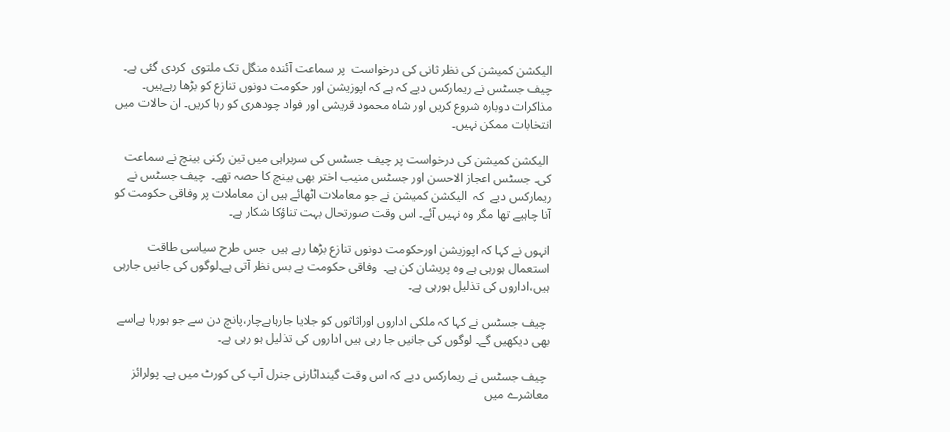الیکشن کمیشن کی نظر ثانی کی درخواست  پر سماعت آئندہ منگل تک ملتوی  کردی گئی ہے۔ چیف جسٹس نے ریمارکس دیے کہ ہے کہ اپوزیشن اور حکومت دونوں تنازع کو بڑھا رہےہیں۔ مذاکرات دوبارہ شروع کریں اور شاہ محمود قریشی اور فواد چودھری کو رہا کریں۔ ان حالات میں انتخابات ممکن نہیں۔

 الیکشن کمیشن کی درخواست پر چیف جسٹس کی سربراہی میں تین رکنی بینچ نے سماعت کی۔ جسٹس اعجاز الاحسن اور جسٹس منیب اختر بھی بینچ کا حصہ تھے۔  چیف جسٹس نے ریمارکس دیے  کہ  الیکشن کمیشن نے جو معاملات اٹھائے ہیں ان معاملات پر وفاقی حکومت کو آنا چاہیے تھا مگر وہ نہیں آئے۔ اس وقت صورتحال بہت تناؤکا شکار ہے۔

انہوں نے کہا کہ اپوزیشن اورحکومت دونوں تنازع بڑھا رہے ہیں  جس طرح سیاسی طاقت استعمال ہورہی ہے وہ پریشان کن ہے۔  وفاقی حکومت بے بس نظر آتی ہے۔لوگوں کی جانیں جارہی ہیں،اداروں کی تذلیل ہورہی ہے۔

 چیف جسٹس نے کہا کہ ملکی اداروں اوراثاثوں کو جلایا جارہاہےچار،پانچ دن سے جو ہورہا ہےاسے بھی دیکھیں گے۔ لوگوں کی جانیں جا رہی ہیں اداروں کی تذلیل ہو رہی ہے۔

 چیف جسٹس نے ریمارکس دیے کہ اس وقت گینداٹارنی جنرل آپ کی کورٹ میں ہے۔ پولرائز معاشرے میں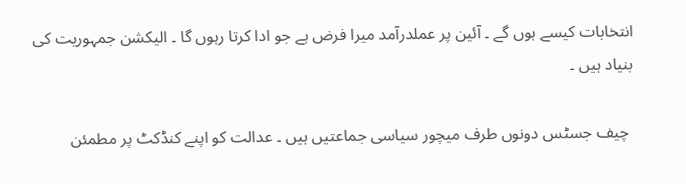انتخابات کیسے ہوں گے ۔ آئین پر عملدرآمد میرا فرض ہے جو ادا کرتا رہوں گا ۔ الیکشن جمہوریت کی بنیاد ہیں ۔

 چیف جسٹس دونوں طرف میچور سیاسی جماعتیں ہیں ۔ عدالت کو اپنے کنڈکٹ پر مطمئن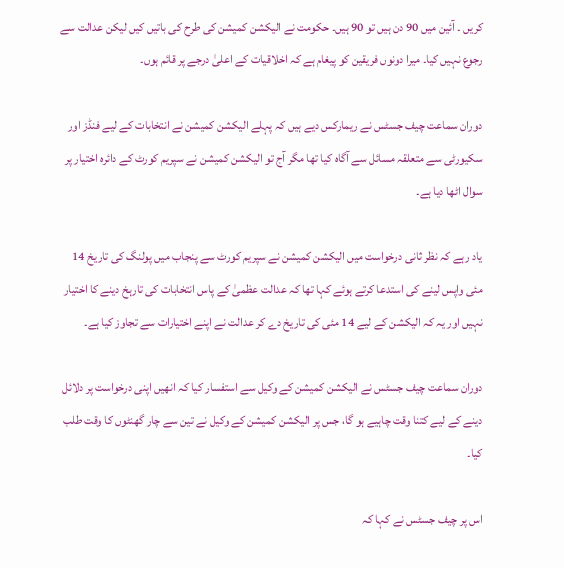کریں ۔ آئین میں 90 دن ہیں تو 90 ہیں۔ حکومت نے الیکشن کمیشن کی طرح کی باتیں کیں لیکن عدالت سے رجوع نہیں کیا۔ میرا دونوں فریقین کو پیغام ہے کہ اخلاقیات کے اعلیٰ درجے پر قائم ہوں۔

دوران سماعت چیف جسٹس نے ریمارکس دیے ہیں کہ پہلے الیکشن کمیشن نے انتخابات کے لیے فنڈز اور سکیورٹی سے متعلقہ مسائل سے آگاہ کیا تھا مگر آج تو الیکشن کمیشن نے سپریم کورٹ کے دائرہ اختیار پر سوال اٹھا دیا ہے۔

یاد رہے کہ نظر ثانی درخواست میں الیکشن کمیشن نے سپریم کورٹ سے پنجاب میں پولنگ کی تاریخ 14 مئی واپس لینے کی استدعا کرتے ہوئے کہا تھا کہ عدالت عظمیٰ کے پاس انتخابات کی تارہخ دینے کا اختیار نہیں اور یہ کہ الیکشن کے لیے 14 مئی کی تاریخ دے کر عدالت نے اپنے اختیارات سے تجاوز کیا ہے۔

دوران سماعت چیف جسٹس نے الیکشن کمیشن کے وکیل سے استفسار کیا کہ انھیں اپنی درخواست پر دلائل دینے کے لیے کتنا وقت چاہیے ہو گا، جس پر الیکشن کمیشن کے وکیل نے تین سے چار گھنٹوں کا وقت طلب کیا۔

اس پر چیف جسٹس نے کہا کہ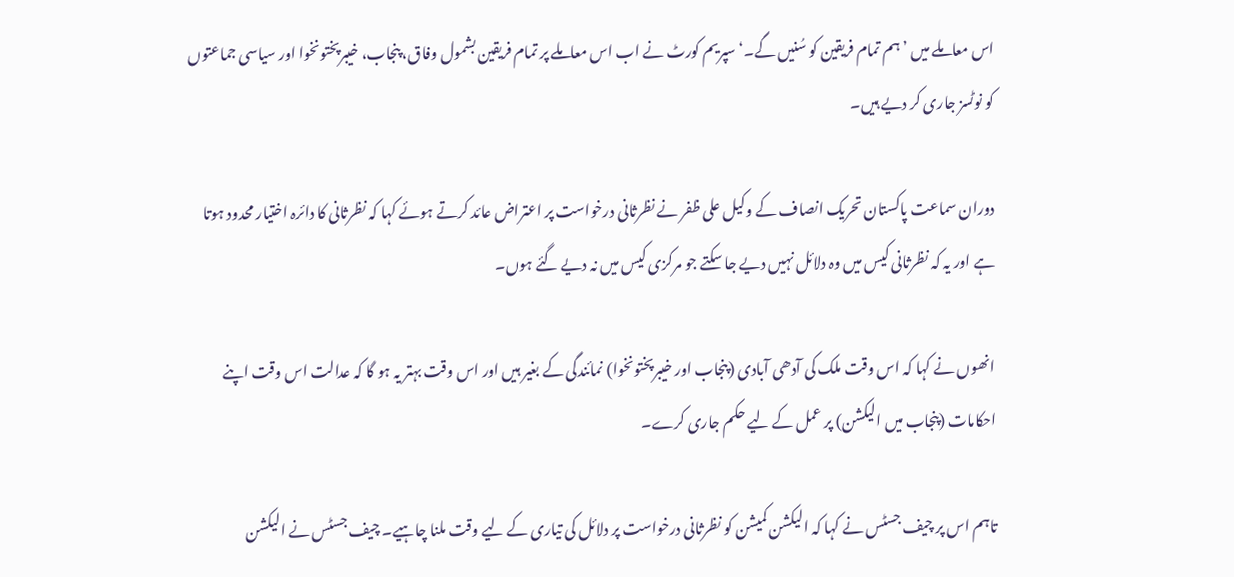اس معاملے میں ’ہم تمام فریقین کو سُنیں گے۔‘ سپریم کورٹ نے اب اس معاملے پر تمام فریقین بشمول وفاق، پنجاب، خیبرپختونخوا اور سیاسی جماعتوں کو نوٹسز جاری کر دیے ہیں۔

دوران سماعت پاکستان تحریک انصاف کے وکیل علی ظفر نے نظرثانی درخواست پر اعتراض عائد کرتے ہوئے کہا کہ نظرثانی کا دائرہ اختیار محدود ہوتا ہے اور یہ کہ نظرثانی کیس میں وہ دلائل نہیں دیے جا سکتے جو مرکزی کیس میں نہ دیے گئے ہوں۔

انھوں نے کہا کہ اس وقت ملک کی آدھی آبادی (پنجاب اور خیبرپختونخوا) نمائندگی کے بغیر ہیں اور اس وقت بہتر یہ ہو گا کہ عدالت اس وقت اپنے احکامات (پنجاب میں الیکشن) پر عمل کے لیے حکم جاری کرے۔

تاہم اس پر چیف جسٹس نے کہا کہ الیکشن کمیشن کو نظرثانی درخواست پر دلائل کی تیاری کے لیے وقت ملنا چاہیے۔ چیف جسٹس نے الیکشن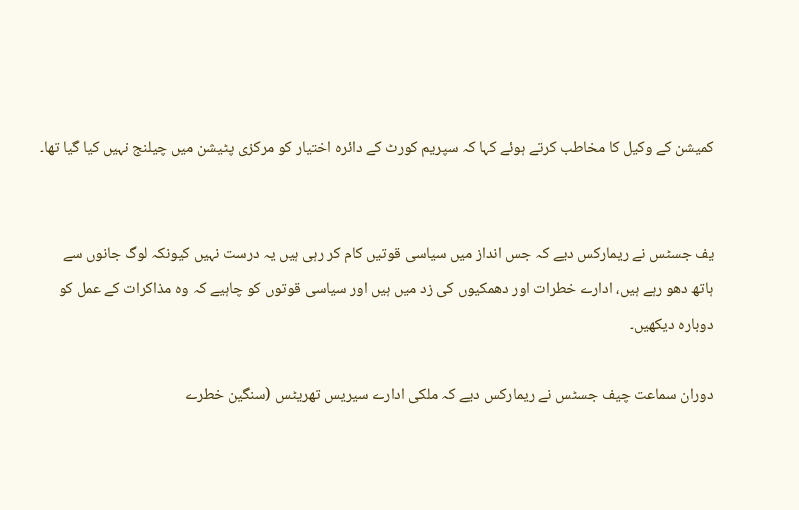کمیشن کے وکیل کا مخاطب کرتے ہوئے کہا کہ سپریم کورٹ کے دائرہ اختیار کو مرکزی پٹیشن میں چیلنج نہیں کیا گیا تھا۔


یف جسٹس نے ریمارکس دیے کہ جس انداز میں سیاسی قوتیں کام کر رہی ہیں یہ درست نہیں کیونکہ لوگ جانوں سے ہاتھ دھو رہے ہیں، ادارے خطرات اور دھمکیوں کی زد میں ہیں اور سیاسی قوتوں کو چاہیے کہ وہ مذاکرات کے عمل کو دوبارہ دیکھیں۔

دوران سماعت چیف جسٹس نے ریمارکس دیے کہ ملکی ادارے سیریس تھریٹس (سنگین خطرے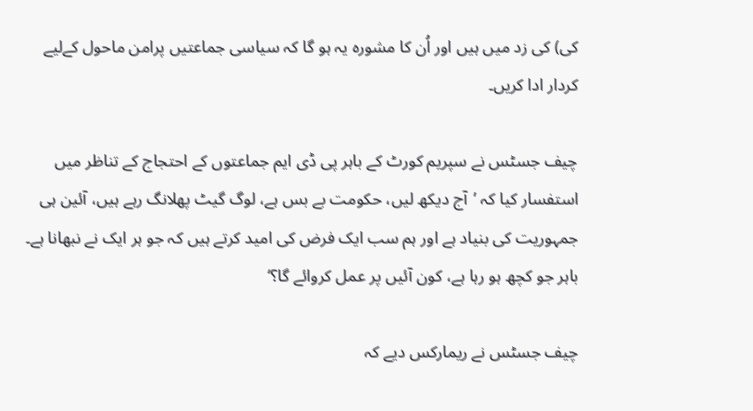کی) کی زد میں ہیں اور اُن کا مشورہ یہ ہو گا کہ سیاسی جماعتیں پرامن ماحول کےلیے کردار ادا کریں۔

چیف جسٹس نے سپریم کورٹ کے باہر پی ڈی ایم جماعتوں کے احتجاج کے تناظر میں استفسار کیا کہ ’آج دیکھ لیں، حکومت بے بس ہے، لوگ گیٹ پھلانگ رہے ہیں، آئین ہی جمہوریت کی بنیاد ہے اور ہم سب ایک فرض کی امید کرتے ہیں کہ جو ہر ایک نے نبھانا ہے۔ باہر جو کچھ ہو رہا ہے، کون آئیں پر عمل کروائے گا؟‘

چیف جسٹس نے ریمارکس دیے کہ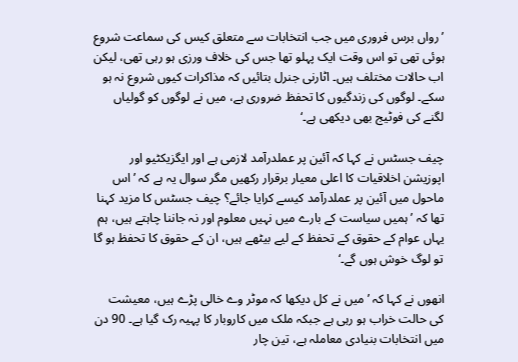’رواں برس فروری میں جب انتخابات سے متعلق کیس کی سماعت شروع ہوئی تھی تو اس وقت ایک پہلو تھا جس کی خلاف ورزی ہو رہی تھی، لیکن اب حالات مختلف ہیں۔ اٹارنی جنرل بتائیں کہ مذاکرات کیوں شروع نہ ہو سکے۔ لوگوں کی زندگیوں کا تحفظ ضروری ہے، میں نے لوگوں کو گولیاں لگنے کی فوٹیج بھی دیکھی ہے۔‘

چیف جسٹس نے کہا کہ آئین پر عملدرآمد لازمی ہے اور ایگزیکٹیو اور اپوزیشن اخلاقیات کا اعلی معیار برقرار رکھیں مگر سوال یہ ہے کہ ’اس ماحول میں آئین پر عملدرآمد کیسے کرایا جائے؟ چیف جسٹس کا مزید کہنا تھا کہ ’ہمیں سیاست کے بارے میں نہیں معلوم اور نہ جاننا چاہتے ہیں، ہم یہاں عوام کے حقوق کے تحفظ کے لیے بیٹھے ہیں، ان کے حقوق کا تحفظ ہو گا تو لوگ خوش ہوں گے۔‘

انھوں نے کہا کہ ’میں نے کل دیکھا کہ موٹر وے خالی پڑے ہیں، معیشت کی حالت خراب ہو رہی ہے جبکہ ملک میں کاروبار کا پہیہ رک گیا ہے۔ 90 دن میں انتخابات بنیادی معاملہ ہے، تین چار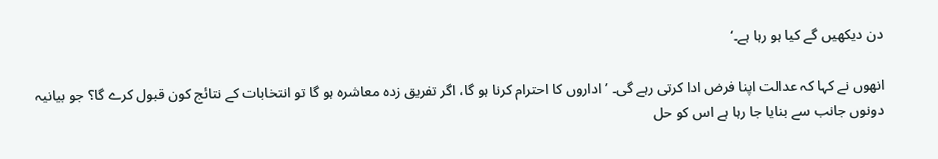دن دیکھیں گے کیا ہو رہا ہے۔‘

انھوں نے کہا کہ عدالت اپنا فرض ادا کرتی رہے گی۔ ’اداروں کا احترام کرنا ہو گا، اگر تفریق زدہ معاشرہ ہو گا تو انتخابات کے نتائج کون قبول کرے گا؟ جو بیانیہ دونوں جانب سے بنایا جا رہا ہے اس کو حل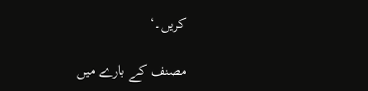کریں۔‘

مصنف کے بارے میں